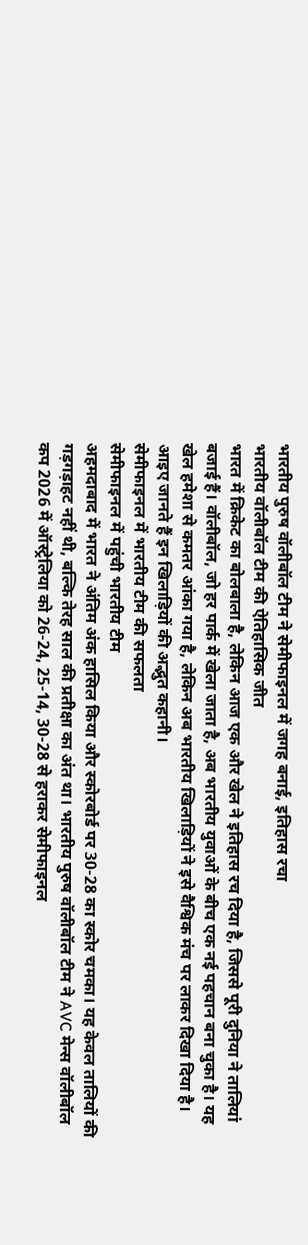भारतीय पुरुष वॉलीबॉल टीम ने सेमीफाइनल में जगह बनाई, इतिहास रचा
भारतीय वॉलीबॉल टीम की ऐतिहासिक जीत
भारत में क्रिकेट का बोलबाला है, लेकिन आज एक और खेल ने इतिहास रच दिया है, जिससे पूरी दुनिया ने तालियां बजाई हैं। वॉलीबॉल, जो हर पार्क में खेला जाता है, अब भारतीय युवाओं के बीच एक नई पहचान बना चुका है। यह खेल हमेशा से कमतर आंका गया है, लेकिन अब भारतीय खिलाड़ियों ने इसे वैश्विक मंच पर लाकर दिखा दिया है। आइए जानते हैं इन खिलाड़ियों की अद्भुत कहानी।
सेमीफाइनल में भारतीय टीम की सफलता
सेमीफाइनल में पहुंची भारतीय टीम
अहमदाबाद में भारत ने अंतिम अंक हासिल किया और स्कोरबोर्ड पर 30-28 का स्कोर चमका। यह केवल तालियों की गड़गड़ाहट नहीं थी, बल्कि तेरह साल की प्रतीक्षा का अंत था। भारतीय पुरुष वॉलीबॉल टीम ने AVC मेन्स वॉलीबॉल कप 2026 में ऑस्ट्रेलिया को 26-24, 25-14, 30-28 से हराकर सेमीफाइनल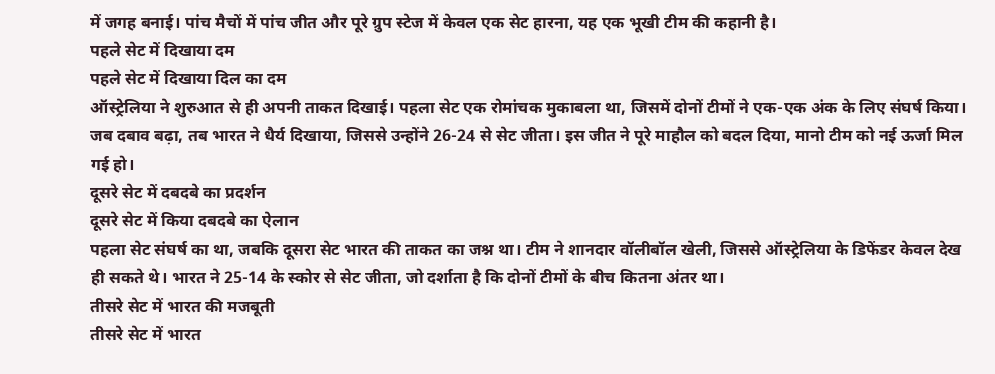में जगह बनाई। पांच मैचों में पांच जीत और पूरे ग्रुप स्टेज में केवल एक सेट हारना, यह एक भूखी टीम की कहानी है।
पहले सेट में दिखाया दम
पहले सेट में दिखाया दिल का दम
ऑस्ट्रेलिया ने शुरुआत से ही अपनी ताकत दिखाई। पहला सेट एक रोमांचक मुकाबला था, जिसमें दोनों टीमों ने एक-एक अंक के लिए संघर्ष किया। जब दबाव बढ़ा, तब भारत ने धैर्य दिखाया, जिससे उन्होंने 26-24 से सेट जीता। इस जीत ने पूरे माहौल को बदल दिया, मानो टीम को नई ऊर्जा मिल गई हो।
दूसरे सेट में दबदबे का प्रदर्शन
दूसरे सेट में किया दबदबे का ऐलान
पहला सेट संघर्ष का था, जबकि दूसरा सेट भारत की ताकत का जश्न था। टीम ने शानदार वॉलीबॉल खेली, जिससे ऑस्ट्रेलिया के डिफेंडर केवल देख ही सकते थे। भारत ने 25-14 के स्कोर से सेट जीता, जो दर्शाता है कि दोनों टीमों के बीच कितना अंतर था।
तीसरे सेट में भारत की मजबूती
तीसरे सेट में भारत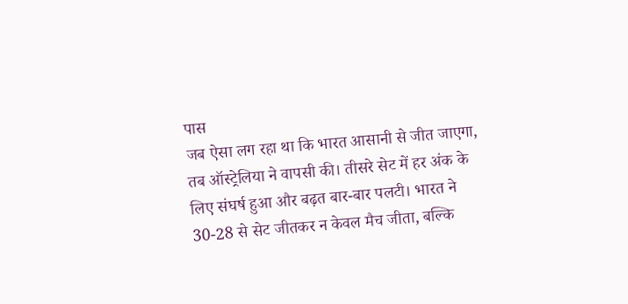पास
जब ऐसा लग रहा था कि भारत आसानी से जीत जाएगा, तब ऑस्ट्रेलिया ने वापसी की। तीसरे सेट में हर अंक के लिए संघर्ष हुआ और बढ़त बार-बार पलटी। भारत ने 30-28 से सेट जीतकर न केवल मैच जीता, बल्कि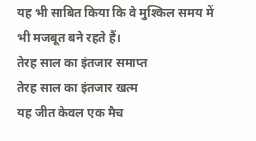यह भी साबित किया कि वे मुश्किल समय में भी मजबूत बने रहते हैं।
तेरह साल का इंतजार समाप्त
तेरह साल का इंतजार खत्म
यह जीत केवल एक मैच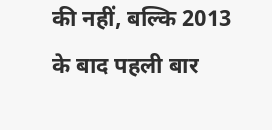की नहीं, बल्कि 2013 के बाद पहली बार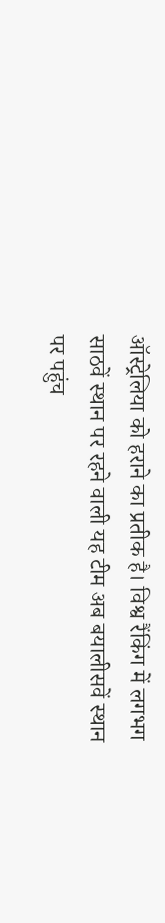ऑस्ट्रेलिया को हराने का प्रतीक है। विश्व रैंकिंग में लगभग साठवें स्थान पर रहने वाली यह टीम अब बयालीसवें स्थान पर पहुंच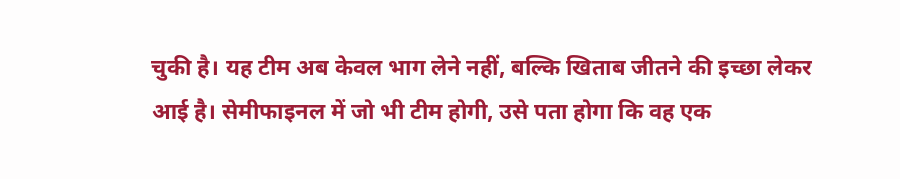चुकी है। यह टीम अब केवल भाग लेने नहीं, बल्कि खिताब जीतने की इच्छा लेकर आई है। सेमीफाइनल में जो भी टीम होगी, उसे पता होगा कि वह एक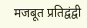मजबूत प्रतिद्वंद्वी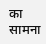का सामना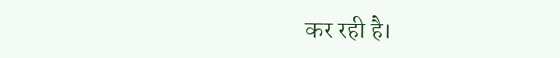कर रही है।